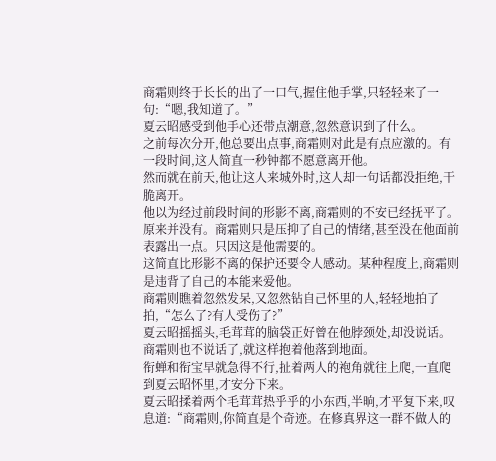商霜则终于长长的出了一口气,握住他手掌,只轻轻来了一句:“嗯,我知道了。”
夏云昭感受到他手心还带点潮意,忽然意识到了什么。
之前每次分开,他总要出点事,商霜则对此是有点应激的。有一段时间,这人简直一秒钟都不愿意离开他。
然而就在前天,他让这人来城外时,这人却一句话都没拒绝,干脆离开。
他以为经过前段时间的形影不离,商霜则的不安已经抚平了。
原来并没有。商霜则只是压抑了自己的情绪,甚至没在他面前表露出一点。只因这是他需要的。
这简直比形影不离的保护还要令人感动。某种程度上,商霜则是违背了自己的本能来爱他。
商霜则瞧着忽然发呆,又忽然钻自己怀里的人,轻轻地拍了拍,“怎么了?有人受伤了?”
夏云昭摇摇头,毛茸茸的脑袋正好曾在他脖颈处,却没说话。
商霜则也不说话了,就这样抱着他落到地面。
衔蝉和衔宝早就急得不行,扯着两人的袍角就往上爬,一直爬到夏云昭怀里,才安分下来。
夏云昭揉着两个毛茸茸热乎乎的小东西,半晌,才平复下来,叹息道:“商霜则,你简直是个奇迹。在修真界这一群不做人的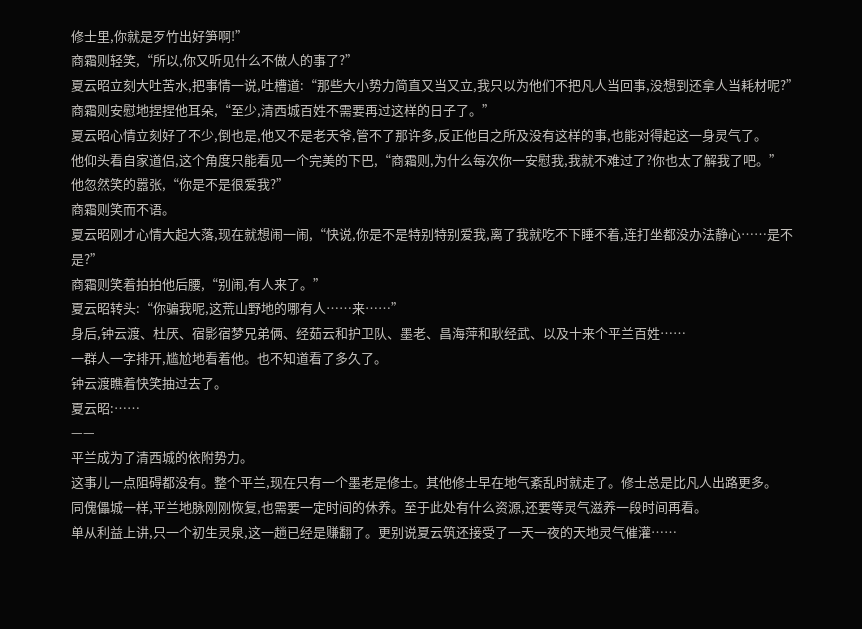修士里,你就是歹竹出好笋啊!”
商霜则轻笑,“所以,你又听见什么不做人的事了?”
夏云昭立刻大吐苦水,把事情一说,吐槽道:“那些大小势力简直又当又立,我只以为他们不把凡人当回事,没想到还拿人当耗材呢?”
商霜则安慰地捏捏他耳朵,“至少,清西城百姓不需要再过这样的日子了。”
夏云昭心情立刻好了不少,倒也是,他又不是老天爷,管不了那许多,反正他目之所及没有这样的事,也能对得起这一身灵气了。
他仰头看自家道侣,这个角度只能看见一个完美的下巴,“商霜则,为什么每次你一安慰我,我就不难过了?你也太了解我了吧。”
他忽然笑的嚣张,“你是不是很爱我?”
商霜则笑而不语。
夏云昭刚才心情大起大落,现在就想闹一闹,“快说,你是不是特别特别爱我,离了我就吃不下睡不着,连打坐都没办法静心……是不是?”
商霜则笑着拍拍他后腰,“别闹,有人来了。”
夏云昭转头:“你骗我呢,这荒山野地的哪有人……来……”
身后,钟云渡、杜厌、宿影宿梦兄弟俩、经茹云和护卫队、墨老、昌海萍和耿经武、以及十来个平兰百姓……
一群人一字排开,尴尬地看着他。也不知道看了多久了。
钟云渡瞧着快笑抽过去了。
夏云昭:……
——
平兰成为了清西城的依附势力。
这事儿一点阻碍都没有。整个平兰,现在只有一个墨老是修士。其他修士早在地气紊乱时就走了。修士总是比凡人出路更多。
同傀儡城一样,平兰地脉刚刚恢复,也需要一定时间的休养。至于此处有什么资源,还要等灵气滋养一段时间再看。
单从利益上讲,只一个初生灵泉,这一趟已经是赚翻了。更别说夏云筑还接受了一天一夜的天地灵气催灌……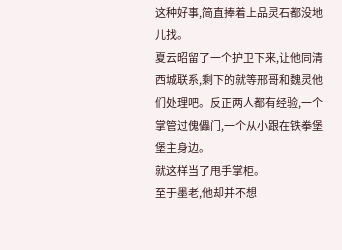这种好事,简直捧着上品灵石都没地儿找。
夏云昭留了一个护卫下来,让他同清西城联系,剩下的就等邢哥和魏灵他们处理吧。反正两人都有经验,一个掌管过傀儡门,一个从小跟在铁拳堡堡主身边。
就这样当了甩手掌柜。
至于墨老,他却并不想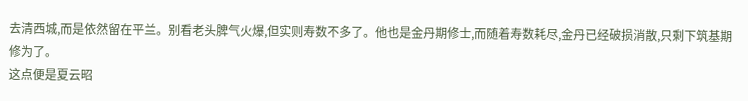去清西城,而是依然留在平兰。别看老头脾气火爆,但实则寿数不多了。他也是金丹期修士,而随着寿数耗尽,金丹已经破损消散,只剩下筑基期修为了。
这点便是夏云昭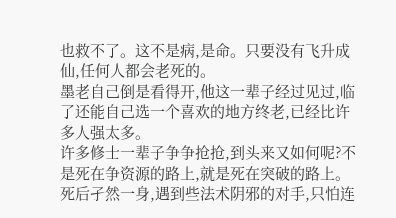也救不了。这不是病,是命。只要没有飞升成仙,任何人都会老死的。
墨老自己倒是看得开,他这一辈子经过见过,临了还能自己选一个喜欢的地方终老,已经比许多人强太多。
许多修士一辈子争争抢抢,到头来又如何呢?不是死在争资源的路上,就是死在突破的路上。死后孑然一身,遇到些法术阴邪的对手,只怕连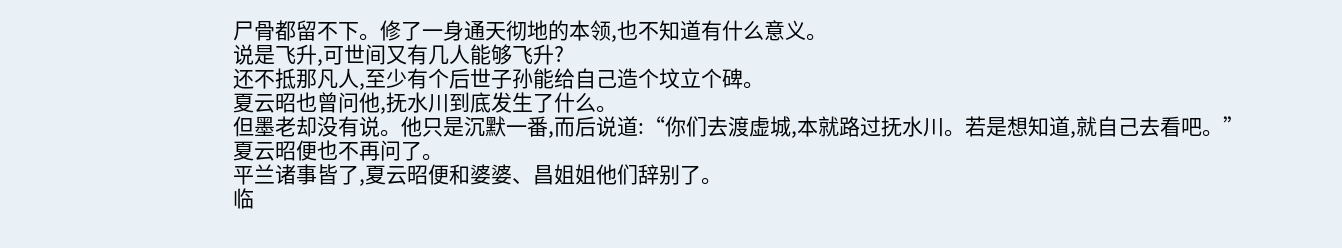尸骨都留不下。修了一身通天彻地的本领,也不知道有什么意义。
说是飞升,可世间又有几人能够飞升?
还不抵那凡人,至少有个后世子孙能给自己造个坟立个碑。
夏云昭也曾问他,抚水川到底发生了什么。
但墨老却没有说。他只是沉默一番,而后说道:“你们去渡虚城,本就路过抚水川。若是想知道,就自己去看吧。”
夏云昭便也不再问了。
平兰诸事皆了,夏云昭便和婆婆、昌姐姐他们辞别了。
临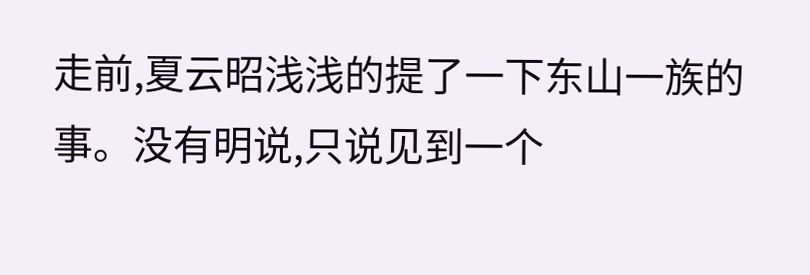走前,夏云昭浅浅的提了一下东山一族的事。没有明说,只说见到一个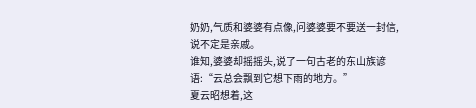奶奶,气质和婆婆有点像,问婆婆要不要送一封信,说不定是亲戚。
谁知,婆婆却摇摇头,说了一句古老的东山族谚语:“云总会飘到它想下雨的地方。”
夏云昭想着,这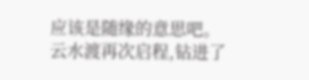应该是随缘的意思吧。
云水渡再次启程,钻进了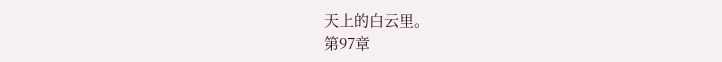天上的白云里。
第97章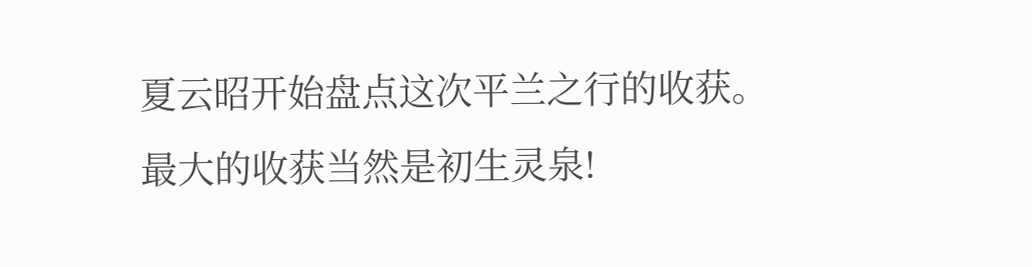夏云昭开始盘点这次平兰之行的收获。
最大的收获当然是初生灵泉!